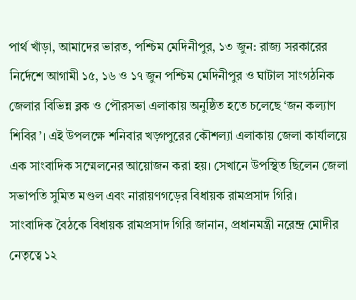পার্থ খাঁড়া, আমাদের ভারত, পশ্চিম মেদিনীপুর, ১৩ জুন: রাজ্য সরকারের নির্দেশে আগামী ১৫, ১৬ ও ১৭ জুন পশ্চিম মেদিনীপুর ও ঘাটাল সাংগঠনিক জেলার বিভিন্ন ব্লক ও পৌরসভা এলাকায় অনুষ্ঠিত হতে চলেছে ‘জন কল্যাণ শিবির’। এই উপলক্ষে শনিবার খড়্গপুরের কৌশল্যা এলাকায় জেলা কার্যালয়ে এক সাংবাদিক সম্মেলনের আয়োজন করা হয়। সেখানে উপস্থিত ছিলেন জেলা সভাপতি সুমিত মণ্ডল এবং নারায়ণগড়ের বিধায়ক রামপ্রসাদ গিরি।
সাংবাদিক বৈঠকে বিধায়ক রামপ্রসাদ গিরি জানান, প্রধানমন্ত্রী নরেন্দ্র মোদীর নেতৃত্বে ১২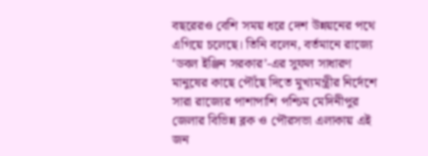বছরেরও বেশি সময় ধরে দেশ উন্নয়নের পথে এগিয়ে চলেছে। তিনি বলেন, বর্তমানে রাজ্যে ‘ডবল ইঞ্জিন সরকার’-এর সুফল সাধারণ মানুষের কাছে পৌঁছে দিতে মুখ্যমন্ত্রীর নির্দেশে সারা রাজ্যের পাশাপাশি পশ্চিম মেদিনীপুর জেলার বিভিন্ন ব্লক ও পৌরসভা এলাকায় এই জন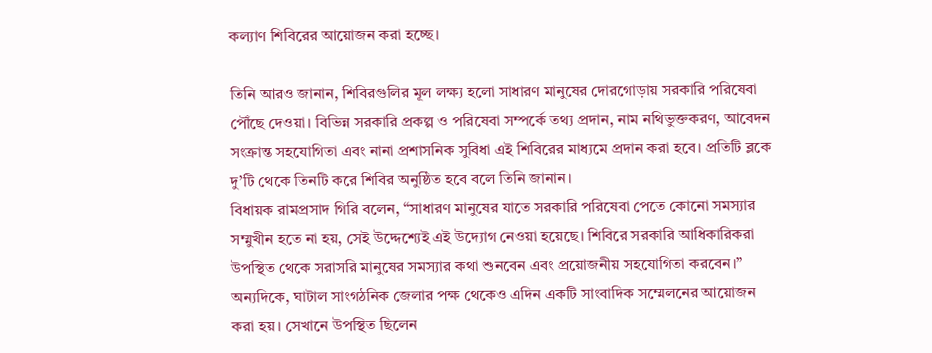কল্যাণ শিবিরের আয়োজন করা হচ্ছে।

তিনি আরও জানান, শিবিরগুলির মূল লক্ষ্য হলো সাধারণ মানুষের দোরগোড়ায় সরকারি পরিষেবা পৌঁছে দেওয়া। বিভিন্ন সরকারি প্রকল্প ও পরিষেবা সম্পর্কে তথ্য প্রদান, নাম নথিভুক্তকরণ, আবেদন সংক্রান্ত সহযোগিতা এবং নানা প্রশাসনিক সুবিধা এই শিবিরের মাধ্যমে প্রদান করা হবে। প্রতিটি ব্লকে দু’টি থেকে তিনটি করে শিবির অনুষ্ঠিত হবে বলে তিনি জানান।
বিধায়ক রামপ্রসাদ গিরি বলেন, “সাধারণ মানুষের যাতে সরকারি পরিষেবা পেতে কোনো সমস্যার সম্মুখীন হতে না হয়, সেই উদ্দেশ্যেই এই উদ্যোগ নেওয়া হয়েছে। শিবিরে সরকারি আধিকারিকরা উপস্থিত থেকে সরাসরি মানুষের সমস্যার কথা শুনবেন এবং প্রয়োজনীয় সহযোগিতা করবেন।”
অন্যদিকে, ঘাটাল সাংগঠনিক জেলার পক্ষ থেকেও এদিন একটি সাংবাদিক সম্মেলনের আয়োজন করা হয়। সেখানে উপস্থিত ছিলেন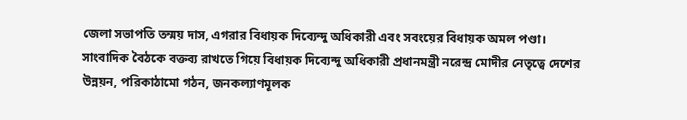জেলা সভাপতি তন্ময় দাস, এগরার বিধায়ক দিব্যেন্দু অধিকারী এবং সবংয়ের বিধায়ক অমল পণ্ডা।
সাংবাদিক বৈঠকে বক্তব্য রাখতে গিয়ে বিধায়ক দিব্যেন্দু অধিকারী প্রধানমন্ত্রী নরেন্দ্র মোদীর নেতৃত্বে দেশের উন্নয়ন, পরিকাঠামো গঠন, জনকল্যাণমূলক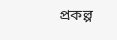প্রকল্প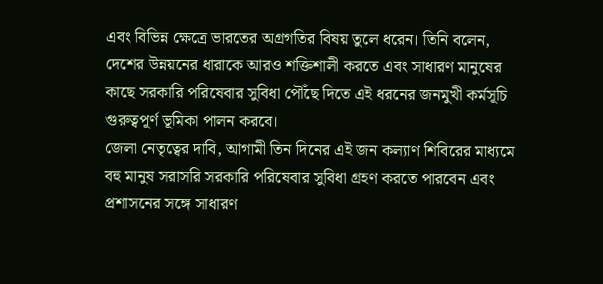এবং বিভিন্ন ক্ষেত্রে ভারতের অগ্রগতির বিষয় তুলে ধরেন। তিনি বলেন, দেশের উন্নয়নের ধারাকে আরও শক্তিশালী করতে এবং সাধারণ মানুষের কাছে সরকারি পরিষেবার সুবিধা পৌঁছে দিতে এই ধরনের জনমুখী কর্মসূচি গুরুত্বপূর্ণ ভূমিকা পালন করবে।
জেলা নেতৃত্বের দাবি, আগামী তিন দিনের এই জন কল্যাণ শিবিরের মাধ্যমে বহু মানুষ সরাসরি সরকারি পরিষেবার সুবিধা গ্রহণ করতে পারবেন এবং প্রশাসনের সঙ্গে সাধারণ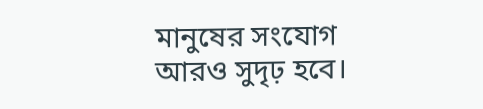মানুষের সংযোগ আরও সুদৃঢ় হবে।